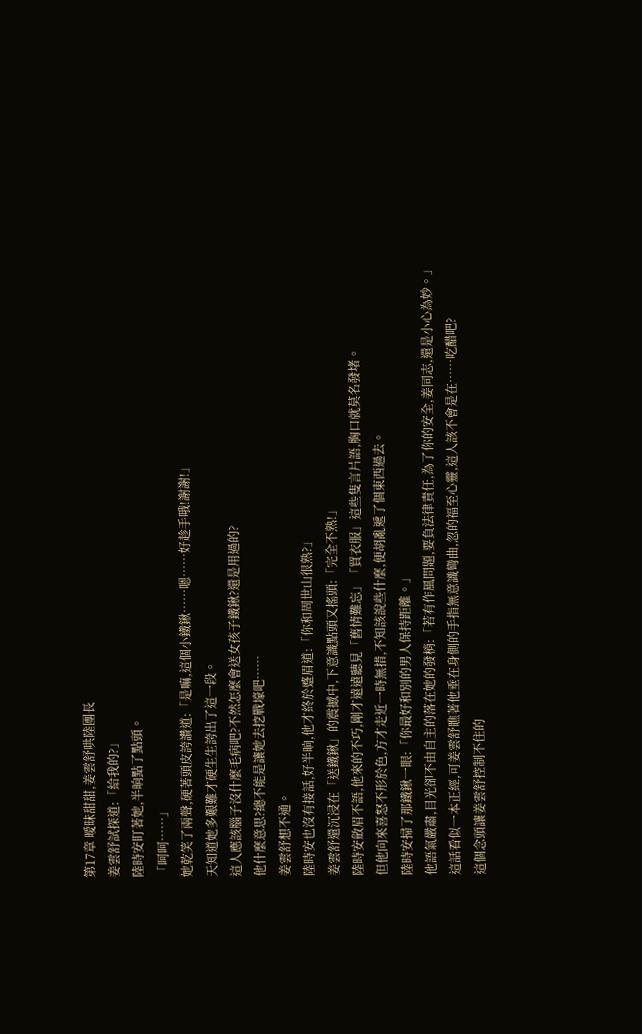第17章 曖昧甜甜,姜雲舒哄陸團長
姜雲舒試探道:「給我的?」
陸時安盯著她,半晌點了點頭。
「呵呵……」
她乾笑了兩聲,硬著頭皮誇讚道:「是嘛,這個小鐵鍬……嗯……好趁手哦!謝謝!」
天知道她多艱難才硬生生誇出了這一段。
這人應該腦子沒什麼毛病吧?不然怎麼會送女孩子鐵鍬?還是用過的?
他什麼意思?總不能是讓她去挖戰壕吧……
姜雲舒想不通。
陸時安也沒有接話,好半晌,他才終於蹙眉道:「你和周世山很熟?」
姜雲舒還沉浸在「送鐵鍬」的震撼中,下意識點頭又搖頭:「完全不熟!」
陸時安斂眉不語,他來的不巧,剛才遠遠聽見「舊情難忘」「買衣服」這些隻言片語,胸口就莫名發堵。
但他向來喜怒不形於色,方才走近一時無措,不知該說些什麼,便胡亂遞了個東西過去。
陸時安掃了那鐵鍬一眼:「你最好和別的男人保持距離。」
他語氣嚴肅,目光卻不由自主的落在她的發梢:「若有作風問題,要負法律責任,為了你的安全,姜同志,還是小心為妙。」
這話看似一本正經,可姜雲舒瞧著他垂在身側的手指無意識彎曲,忽的福至心靈,這人該不會是在……吃醋吧?
這個念頭讓姜雲舒控制不住的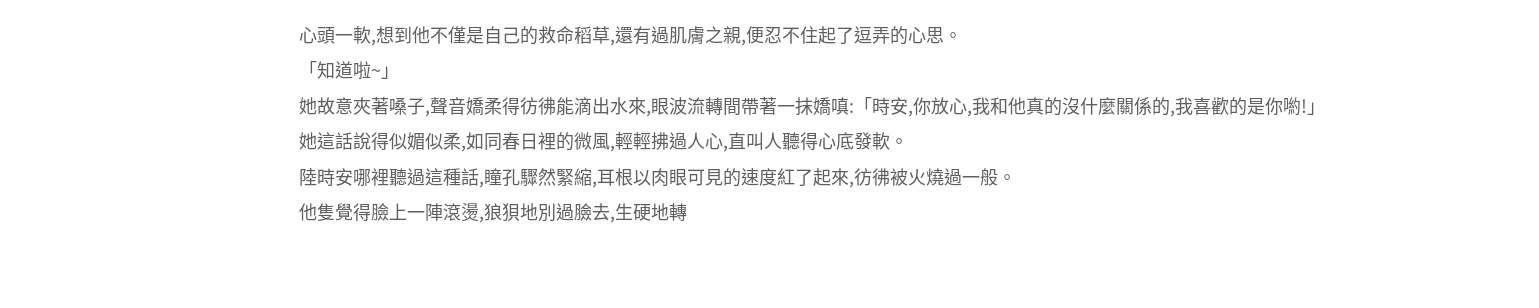心頭一軟,想到他不僅是自己的救命稻草,還有過肌膚之親,便忍不住起了逗弄的心思。
「知道啦~」
她故意夾著嗓子,聲音嬌柔得彷彿能滴出水來,眼波流轉間帶著一抹嬌嗔:「時安,你放心,我和他真的沒什麼關係的,我喜歡的是你喲!」
她這話說得似媚似柔,如同春日裡的微風,輕輕拂過人心,直叫人聽得心底發軟。
陸時安哪裡聽過這種話,瞳孔驟然緊縮,耳根以肉眼可見的速度紅了起來,彷彿被火燒過一般。
他隻覺得臉上一陣滾燙,狼狽地別過臉去,生硬地轉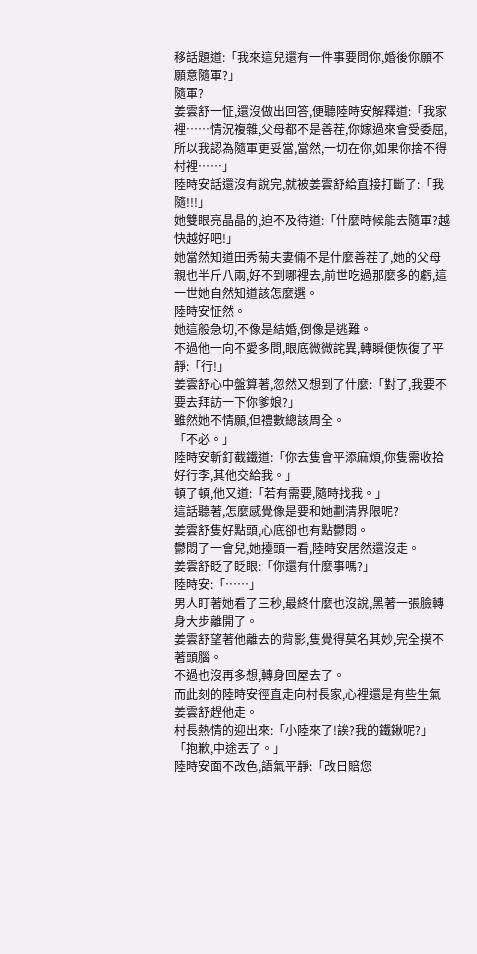移話題道:「我來這兒還有一件事要問你,婚後你願不願意隨軍?」
隨軍?
姜雲舒一怔,還沒做出回答,便聽陸時安解釋道:「我家裡……情況複雜,父母都不是善茬,你嫁過來會受委屈,所以我認為隨軍更妥當,當然,一切在你,如果你捨不得村裡……」
陸時安話還沒有說完,就被姜雲舒給直接打斷了:「我隨!!!」
她雙眼亮晶晶的,迫不及待道:「什麼時候能去隨軍?越快越好吧!」
她當然知道田秀菊夫妻倆不是什麼善茬了,她的父母親也半斤八兩,好不到哪裡去,前世吃過那麼多的虧,這一世她自然知道該怎麼選。
陸時安怔然。
她這般急切,不像是結婚,倒像是逃難。
不過他一向不愛多問,眼底微微詫異,轉瞬便恢復了平靜:「行!」
姜雲舒心中盤算著,忽然又想到了什麼:「對了,我要不要去拜訪一下你爹娘?」
雖然她不情願,但禮數總該周全。
「不必。」
陸時安斬釘截鐵道:「你去隻會平添麻煩,你隻需收拾好行李,其他交給我。」
頓了頓,他又道:「若有需要,隨時找我。」
這話聽著,怎麼感覺像是要和她劃清界限呢?
姜雲舒隻好點頭,心底卻也有點鬱悶。
鬱悶了一會兒,她擡頭一看,陸時安居然還沒走。
姜雲舒眨了眨眼:「你還有什麼事嗎?」
陸時安:「……」
男人盯著她看了三秒,最終什麼也沒說,黑著一張臉轉身大步離開了。
姜雲舒望著他離去的背影,隻覺得莫名其妙,完全摸不著頭腦。
不過也沒再多想,轉身回屋去了。
而此刻的陸時安徑直走向村長家,心裡還是有些生氣姜雲舒趕他走。
村長熱情的迎出來:「小陸來了!誒?我的鐵鍬呢?」
「抱歉,中途丟了。」
陸時安面不改色,語氣平靜:「改日賠您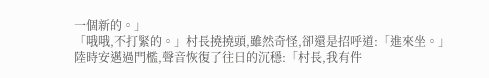一個新的。」
「哦哦,不打緊的。」村長撓撓頭,雖然奇怪,卻還是招呼道:「進來坐。」
陸時安邁過門檻,聲音恢復了往日的沉穩:「村長,我有件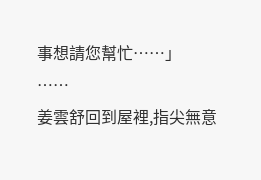事想請您幫忙……」
……
姜雲舒回到屋裡,指尖無意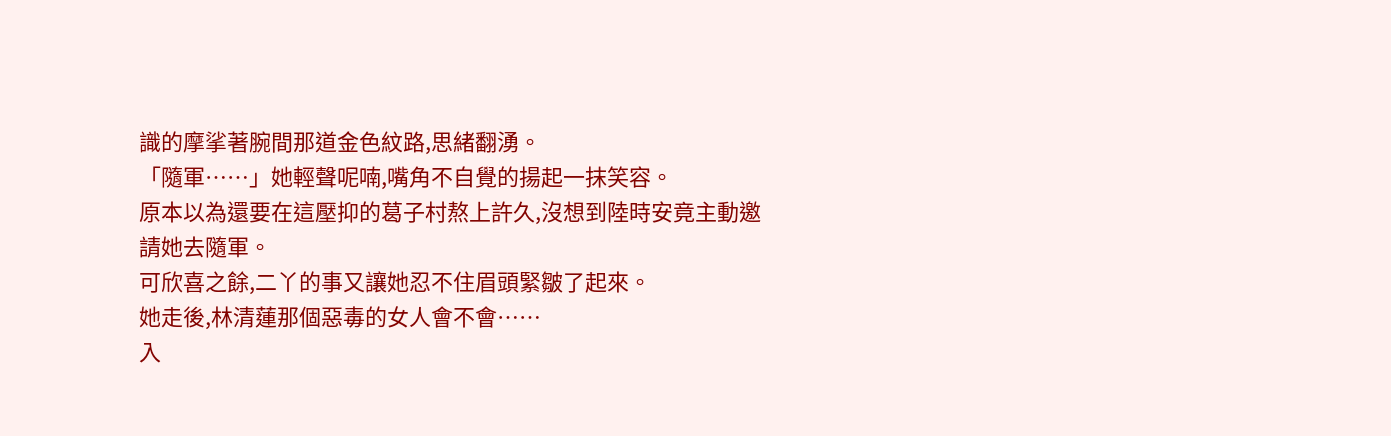識的摩挲著腕間那道金色紋路,思緒翻湧。
「隨軍……」她輕聲呢喃,嘴角不自覺的揚起一抹笑容。
原本以為還要在這壓抑的葛子村熬上許久,沒想到陸時安竟主動邀請她去隨軍。
可欣喜之餘,二丫的事又讓她忍不住眉頭緊皺了起來。
她走後,林清蓮那個惡毒的女人會不會……
入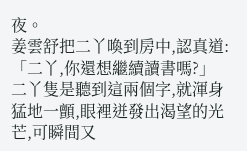夜。
姜雲舒把二丫喚到房中,認真道:
「二丫,你還想繼續讀書嗎?」
二丫隻是聽到這兩個字,就渾身猛地一顫,眼裡迸發出渴望的光芒,可瞬間又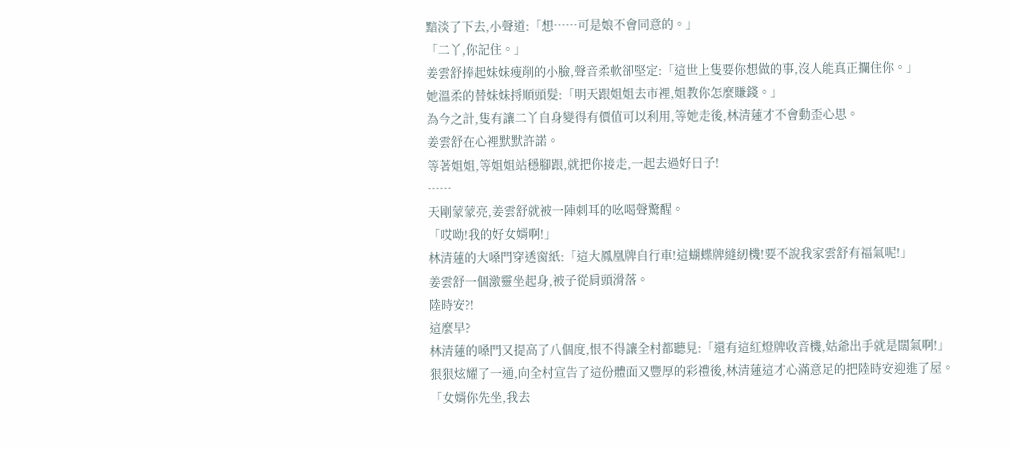黯淡了下去,小聲道:「想……可是娘不會同意的。」
「二丫,你記住。」
姜雲舒捧起妹妹瘦削的小臉,聲音柔軟卻堅定:「這世上隻要你想做的事,沒人能真正攔住你。」
她溫柔的替妹妹捋順頭髮:「明天跟姐姐去市裡,姐教你怎麼賺錢。」
為今之計,隻有讓二丫自身變得有價值可以利用,等她走後,林清蓮才不會動歪心思。
姜雲舒在心裡默默許諾。
等著姐姐,等姐姐站穩腳跟,就把你接走,一起去過好日子!
……
天剛蒙蒙亮,姜雲舒就被一陣刺耳的吆喝聲驚醒。
「哎呦!我的好女婿啊!」
林清蓮的大嗓門穿透窗紙:「這大鳳凰牌自行車!這蝴蝶牌縫紉機!要不說我家雲舒有福氣呢!」
姜雲舒一個激靈坐起身,被子從肩頭滑落。
陸時安?!
這麼早?
林清蓮的嗓門又提高了八個度,恨不得讓全村都聽見:「還有這紅燈牌收音機,姑爺出手就是闊氣啊!」
狠狠炫耀了一通,向全村宣告了這份體面又豐厚的彩禮後,林清蓮這才心滿意足的把陸時安迎進了屋。
「女婿你先坐,我去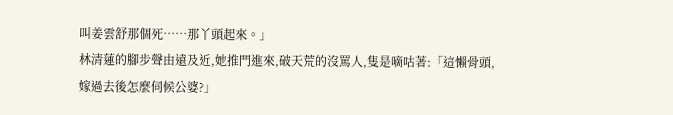叫姜雲舒那個死……那丫頭起來。」
林清蓮的腳步聲由遠及近,她推門進來,破天荒的沒罵人,隻是嘀咕著:「這懶骨頭,嫁過去後怎麼伺候公婆?」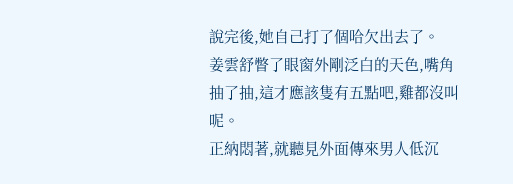說完後,她自己打了個哈欠出去了。
姜雲舒瞥了眼窗外剛泛白的天色,嘴角抽了抽,這才應該隻有五點吧,雞都沒叫呢。
正納悶著,就聽見外面傳來男人低沉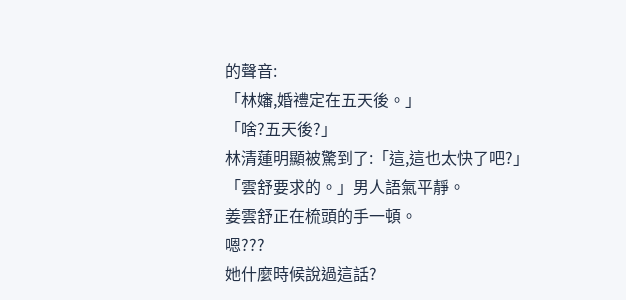的聲音:
「林嬸,婚禮定在五天後。」
「啥?五天後?」
林清蓮明顯被驚到了:「這,這也太快了吧?」
「雲舒要求的。」男人語氣平靜。
姜雲舒正在梳頭的手一頓。
嗯???
她什麼時候說過這話?